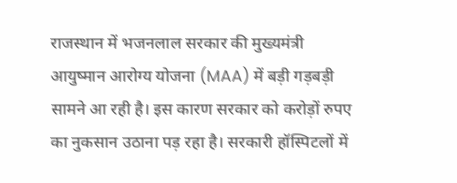राजस्थान में भजनलाल सरकार की मुख्यमंत्री आयुष्मान आरोग्य योजना (MAA) में बड़ी गड़बड़ी सामने आ रही है। इस कारण सरकार को करोड़ों रुपए का नुकसान उठाना पड़ रहा है। सरकारी हॉस्पिटलों में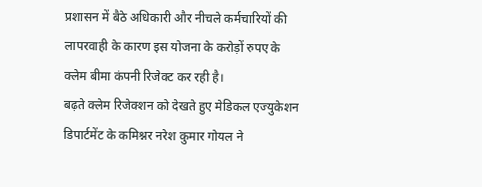प्रशासन में बैठे अधिकारी और नीचले कर्मचारियों की लापरवाही के कारण इस योजना के करोड़ों रुपए के क्लेम बीमा कंपनी रिजेक्ट कर रही है।
बढ़ते क्लेम रिजेक्शन को देखते हुए मेडिकल एज्युकेशन डिपार्टमेंट के कमिश्नर नरेश कुमार गोयल ने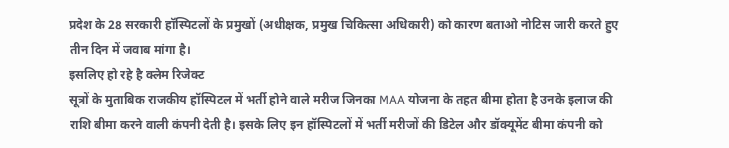प्रदेश के 28 सरकारी हॉस्पिटलों के प्रमुखों (अधीक्षक, प्रमुख चिकित्सा अधिकारी) को कारण बताओ नोटिस जारी करते हुए तीन दिन में जवाब मांगा है।
इसलिए हो रहे है क्लेम रिजेक्ट
सूत्रों के मुताबिक राजकीय हॉस्पिटल में भर्ती होने वाले मरीज जिनका MAA योजना के तहत बीमा होता है उनके इलाज की राशि बीमा करने वाली कंपनी देती है। इसके लिए इन हॉस्पिटलों में भर्ती मरीजों की डिटेल और डॉक्यूमेंट बीमा कंपनी को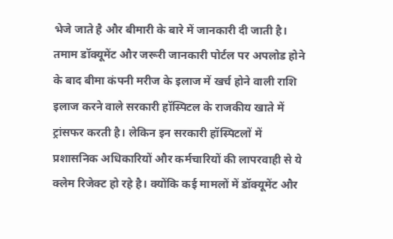भेजे जाते है और बीमारी के बारे में जानकारी दी जाती है।
तमाम डॉक्यूमेंट और जरूरी जानकारी पोर्टल पर अपलोड होने के बाद बीमा कंपनी मरीज के इलाज में खर्च होने वाली राशि इलाज करने वाले सरकारी हॉस्पिटल के राजकीय खाते में ट्रांसफर करती है। लेकिन इन सरकारी हॉस्पिटलों में प्रशासनिक अधिकारियों और कर्मचारियों की लापरवाही से ये क्लेम रिजेक्ट हो रहे है। क्योंकि कई मामलों में डॉक्यूमेंट और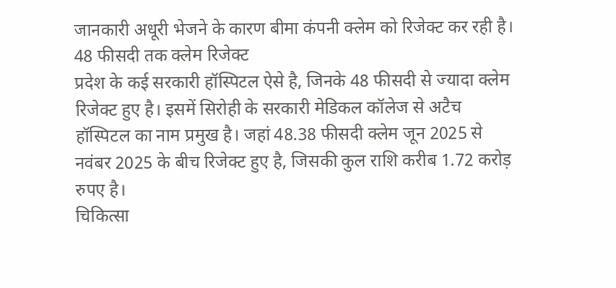जानकारी अधूरी भेजने के कारण बीमा कंपनी क्लेम को रिजेक्ट कर रही है।
48 फीसदी तक क्लेम रिजेक्ट
प्रदेश के कई सरकारी हॉस्पिटल ऐसे है, जिनके 48 फीसदी से ज्यादा क्लेम रिजेक्ट हुए है। इसमें सिरोही के सरकारी मेडिकल कॉलेज से अटैच हॉस्पिटल का नाम प्रमुख है। जहां 48.38 फीसदी क्लेम जून 2025 से नवंबर 2025 के बीच रिजेक्ट हुए है, जिसकी कुल राशि करीब 1.72 करोड़ रुपए है।
चिकित्सा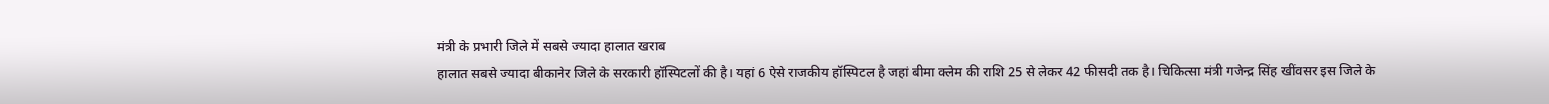मंत्री के प्रभारी जिले में सबसे ज्यादा हालात खराब
हालात सबसे ज्यादा बीकानेर जिले के सरकारी हॉस्पिटलों की है। यहां 6 ऐसे राजकीय हॉस्पिटल है जहां बीमा क्लेम की राशि 25 से लेकर 42 फीसदी तक है। चिकित्सा मंत्री गजेन्द्र सिंह खींवसर इस जिले के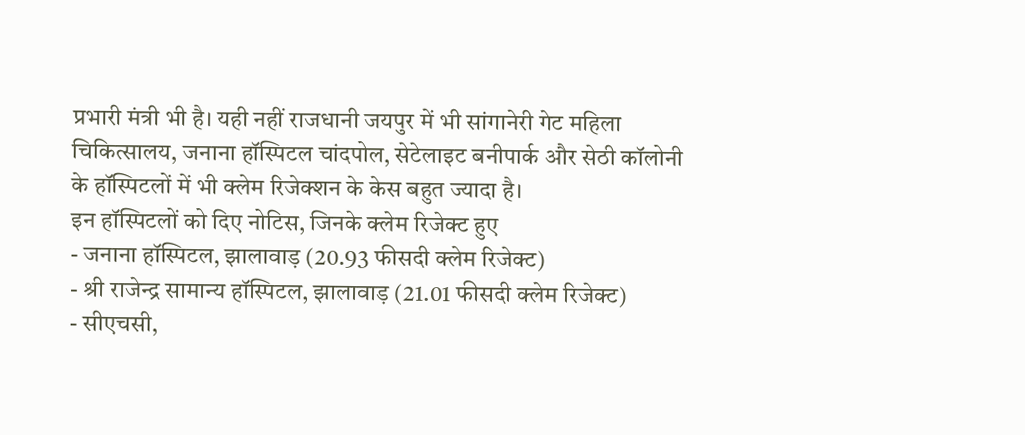प्रभारी मंत्री भी है। यही नहीं राजधानी जयपुर में भी सांगानेरी गेट महिला चिकित्सालय, जनाना हॉस्पिटल चांदपोल, सेटेलाइट बनीपार्क और सेठी कॉलोनी के हॉस्पिटलों में भी क्लेम रिजेक्शन के केस बहुत ज्यादा है।
इन हॉस्पिटलों को दिए नोटिस, जिनके क्लेम रिजेक्ट हुए
- जनाना हॉस्पिटल, झालावाड़ (20.93 फीसदी क्लेम रिजेक्ट)
- श्री राजेन्द्र सामान्य हॉस्पिटल, झालावाड़ (21.01 फीसदी क्लेम रिजेक्ट)
- सीएचसी,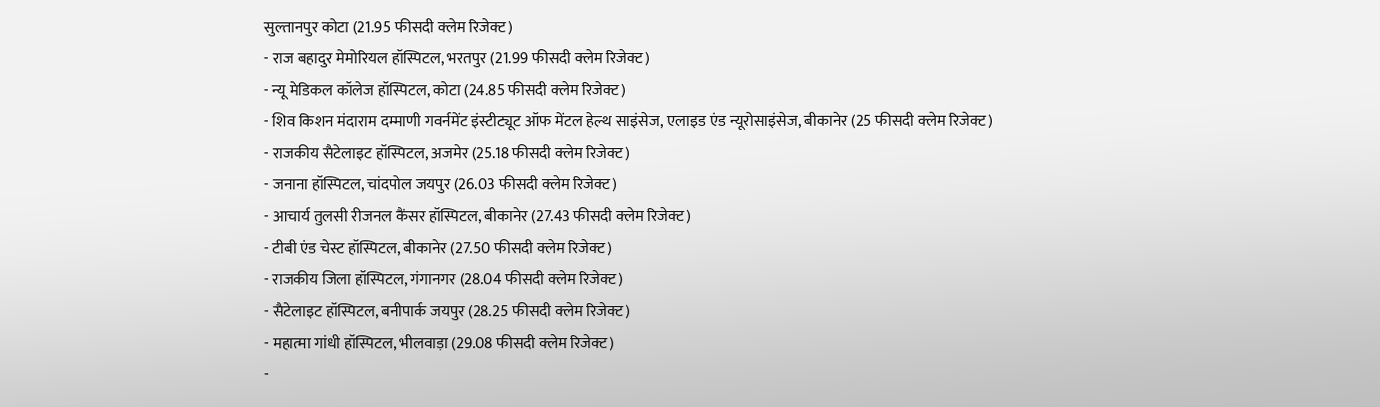सुल्तानपुर कोटा (21.95 फीसदी क्लेम रिजेक्ट)
- राज बहादुर मेमोरियल हॉस्पिटल, भरतपुर (21.99 फीसदी क्लेम रिजेक्ट)
- न्यू मेडिकल कॉलेज हॉस्पिटल, कोटा (24.85 फीसदी क्लेम रिजेक्ट)
- शिव किशन मंदाराम दम्माणी गवर्नमेंट इंस्टीट्यूट ऑफ मेंटल हेल्थ साइंसेज, एलाइड एंड न्यूरोसाइंसेज, बीकानेर (25 फीसदी क्लेम रिजेक्ट)
- राजकीय सैटेलाइट हॉस्पिटल, अजमेर (25.18 फीसदी क्लेम रिजेक्ट)
- जनाना हॉस्पिटल, चांदपोल जयपुर (26.03 फीसदी क्लेम रिजेक्ट)
- आचार्य तुलसी रीजनल कैंसर हॉस्पिटल, बीकानेर (27.43 फीसदी क्लेम रिजेक्ट)
- टीबी एंड चेस्ट हॉस्पिटल, बीकानेर (27.50 फीसदी क्लेम रिजेक्ट)
- राजकीय जिला हॉस्पिटल, गंगानगर (28.04 फीसदी क्लेम रिजेक्ट)
- सैटेलाइट हॉस्पिटल, बनीपार्क जयपुर (28.25 फीसदी क्लेम रिजेक्ट)
- महात्मा गांधी हॉस्पिटल, भीलवाड़ा (29.08 फीसदी क्लेम रिजेक्ट)
-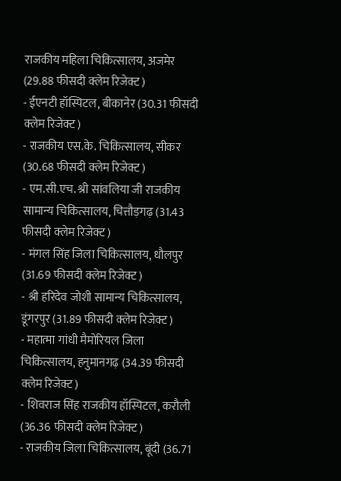राजकीय महिला चिकित्सालय, अजमेर (29.88 फीसदी क्लेम रिजेक्ट)
- ईएनटी हॉस्पिटल, बीकानेर (30.31 फीसदी क्लेम रिजेक्ट)
- राजकीय एस.के. चिकित्सालय, सीकर (30.68 फीसदी क्लेम रिजेक्ट)
- एम.सी.एच. श्री सांवलिया जी राजकीय सामान्य चिकित्सालय, चित्तौड़गढ़ (31.43 फीसदी क्लेम रिजेक्ट)
- मंगल सिंह जिला चिकित्सालय, धौलपुर (31.69 फीसदी क्लेम रिजेक्ट)
- श्री हरिदेव जोशी सामान्य चिकित्सालय, डूंगरपुर (31.89 फीसदी क्लेम रिजेक्ट)
- महात्मा गांधी मैमोरियल जिला चिकित्सालय, हनुमानगढ़ (34.39 फीसदी क्लेम रिजेक्ट)
- शिवराज सिंह राजकीय हॉस्पिटल, करौली (36.36 फीसदी क्लेम रिजेक्ट)
- राजकीय जिला चिकित्सालय, बूंदी (36.71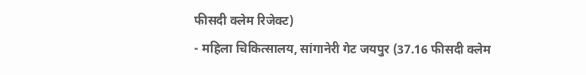फीसदी क्लेम रिजेक्ट)
- महिला चिकित्सालय, सांगानेरी गेट जयपुर (37.16 फीसदी क्लेम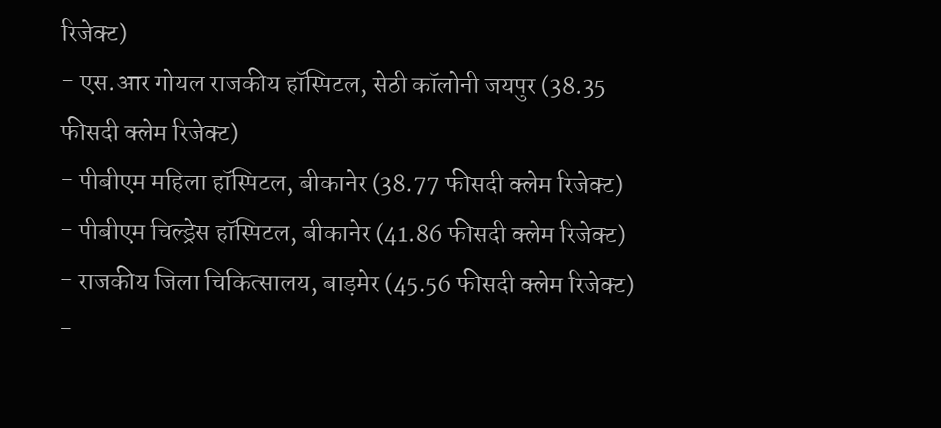रिजेक्ट)
- एस.आर गोयल राजकीय हॉस्पिटल, सेठी कॉलोनी जयपुर (38.35 फीसदी क्लेम रिजेक्ट)
- पीबीएम महिला हॉस्पिटल, बीकानेर (38.77 फीसदी क्लेम रिजेक्ट)
- पीबीएम चिल्ड्रेस हॉस्पिटल, बीकानेर (41.86 फीसदी क्लेम रिजेक्ट)
- राजकीय जिला चिकित्सालय, बाड़मेर (45.56 फीसदी क्लेम रिजेक्ट)
-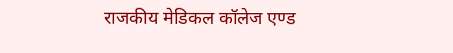राजकीय मेडिकल कॉलेज एण्ड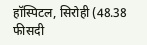हॉस्पिटल, सिरोही (48.38 फीसदी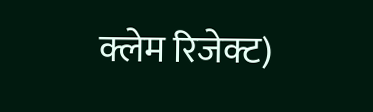क्लेम रिजेक्ट)